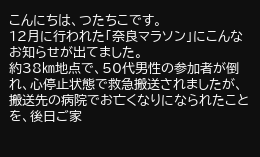こんにちは、つたちこです。
12月に行われた「奈良マラソン」にこんなお知らせが出てました。
約38㎞地点で、50代男性の参加者が倒れ、心停止状態で救急搬送されましたが、搬送先の病院でお亡くなりになられたことを、後日ご家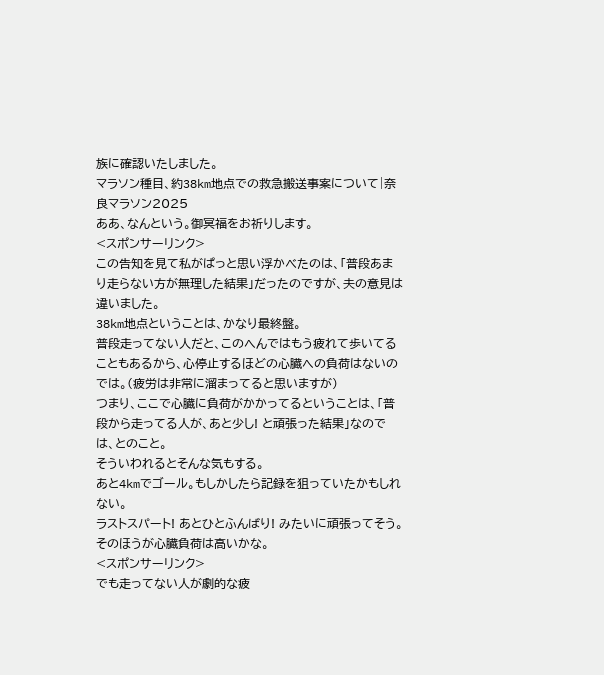族に確認いたしました。
マラソン種目、約38km地点での救急搬送事案について|奈良マラソン2025
ああ、なんという。御冥福をお祈りします。
<スポンサーリンク>
この告知を見て私がぱっと思い浮かべたのは、「普段あまり走らない方が無理した結果」だったのですが、夫の意見は違いました。
38km地点ということは、かなり最終盤。
普段走ってない人だと、このへんではもう疲れて歩いてることもあるから、心停止するほどの心臓への負荷はないのでは。(疲労は非常に溜まってると思いますが)
つまり、ここで心臓に負荷がかかってるということは、「普段から走ってる人が、あと少し! と頑張った結果」なのでは、とのこと。
そういわれるとそんな気もする。
あと4kmでゴール。もしかしたら記録を狙っていたかもしれない。
ラストスパート! あとひとふんばり! みたいに頑張ってそう。そのほうが心臓負荷は高いかな。
<スポンサーリンク>
でも走ってない人が劇的な疲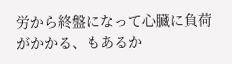労から終盤になって心臓に負荷がかかる、もあるか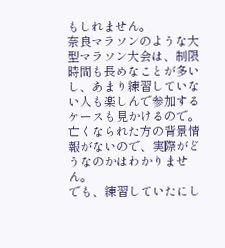もしれません。
奈良マラソンのような大型マラソン大会は、制限時間も長めなことが多いし、あまり練習していない人も楽しんで参加するケースも見かけるので。
亡くなられた方の背景情報がないので、実際がどうなのかはわかりません。
でも、練習していたにし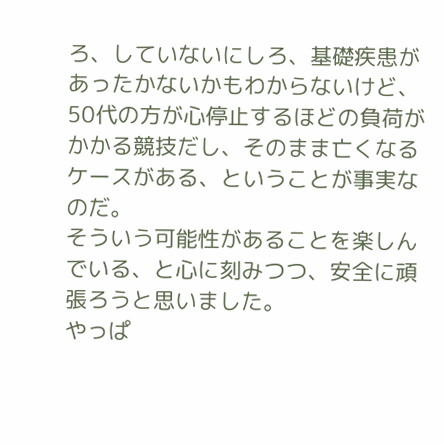ろ、していないにしろ、基礎疾患があったかないかもわからないけど、50代の方が心停止するほどの負荷がかかる競技だし、そのまま亡くなるケースがある、ということが事実なのだ。
そういう可能性があることを楽しんでいる、と心に刻みつつ、安全に頑張ろうと思いました。
やっぱ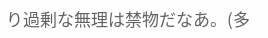り過剰な無理は禁物だなあ。(多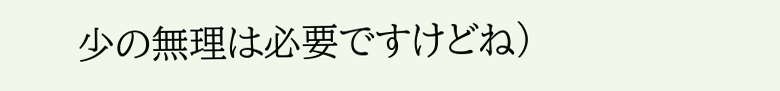少の無理は必要ですけどね)